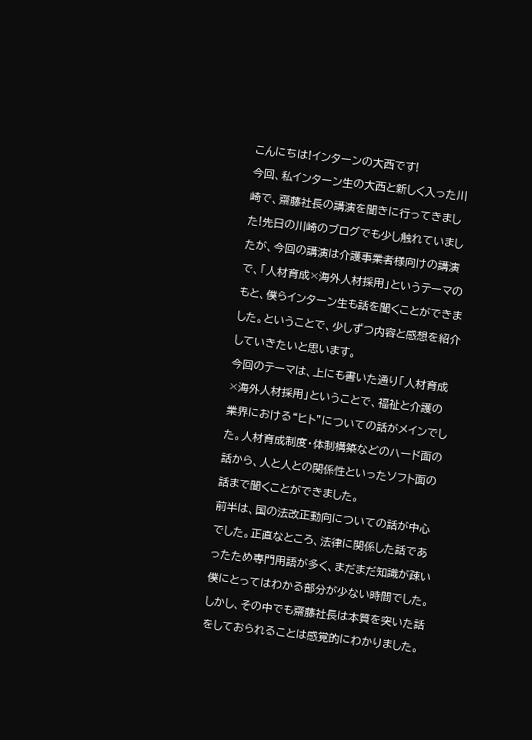こんにちは!インターンの大西です!
今回、私インターン生の大西と新しく入った川崎で、齋藤社長の講演を聞きに行ってきました!先日の川崎のブログでも少し触れていましたが、今回の講演は介護事業者様向けの講演で、「人材育成×海外人材採用」というテーマのもと、僕らインターン生も話を聞くことができました。ということで、少しずつ内容と感想を紹介していきたいと思います。
今回のテーマは、上にも書いた通り「人材育成×海外人材採用」ということで、福祉と介護の業界における“ヒト”についての話がメインでした。人材育成制度・体制構築などのハード面の話から、人と人との関係性といったソフト面の話まで聞くことができました。
前半は、国の法改正動向についての話が中心でした。正直なところ、法律に関係した話であったため専門用語が多く、まだまだ知識が疎い僕にとってはわかる部分が少ない時間でした。しかし、その中でも齋藤社長は本質を突いた話をしておられることは感覚的にわかりました。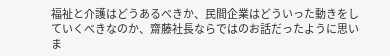福祉と介護はどうあるべきか、民間企業はどういった動きをしていくべきなのか、齋藤社長ならではのお話だったように思いま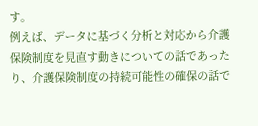す。
例えば、データに基づく分析と対応から介護保険制度を見直す動きについての話であったり、介護保険制度の持続可能性の確保の話で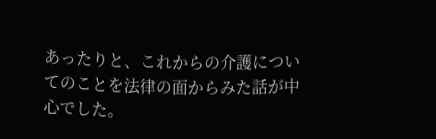あったりと、これからの介護についてのことを法律の面からみた話が中心でした。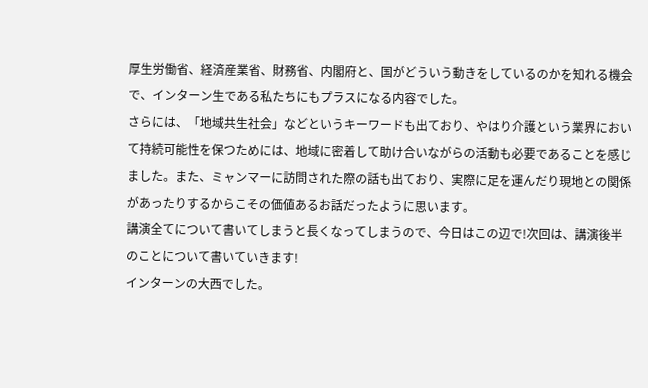厚生労働省、経済産業省、財務省、内閣府と、国がどういう動きをしているのかを知れる機会で、インターン生である私たちにもプラスになる内容でした。
さらには、「地域共生社会」などというキーワードも出ており、やはり介護という業界において持続可能性を保つためには、地域に密着して助け合いながらの活動も必要であることを感じました。また、ミャンマーに訪問された際の話も出ており、実際に足を運んだり現地との関係があったりするからこその価値あるお話だったように思います。
講演全てについて書いてしまうと長くなってしまうので、今日はこの辺で!次回は、講演後半のことについて書いていきます!
インターンの大西でした。